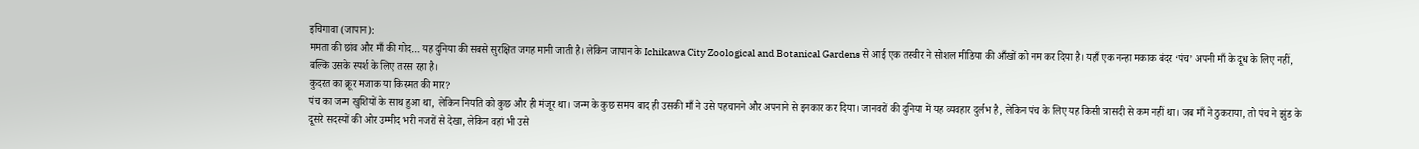इचिगावा (जापान):
ममता की छांव और माँ की गोद… यह दुनिया की सबसे सुरक्षित जगह मानी जाती है। लेकिन जापान के Ichikawa City Zoological and Botanical Gardens से आई एक तस्वीर ने सोशल मीडिया की आँखों को नम कर दिया है। यहाँ एक नन्हा मकाक बंदर ‘पंच’ अपनी माँ के दूध के लिए नहीं, बल्कि उसके स्पर्श के लिए तरस रहा है।
कुदरत का क्रूर मजाक या किस्मत की मार?
पंच का जन्म खुशियों के साथ हुआ था, लेकिन नियति को कुछ और ही मंजूर था। जन्म के कुछ समय बाद ही उसकी माँ ने उसे पहचानने और अपनाने से इनकार कर दिया। जानवरों की दुनिया में यह व्यवहार दुर्लभ है, लेकिन पंच के लिए यह किसी त्रासदी से कम नहीं था। जब माँ ने ठुकराया, तो पंच ने झुंड के दूसरे सदस्यों की ओर उम्मीद भरी नजरों से देखा, लेकिन वहां भी उसे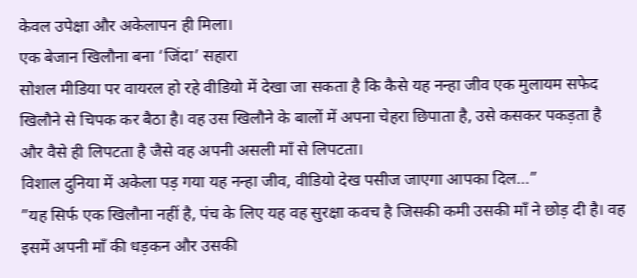केवल उपेक्षा और अकेलापन ही मिला।
एक बेजान खिलौना बना ‘जिंदा’ सहारा
सोशल मीडिया पर वायरल हो रहे वीडियो में देखा जा सकता है कि कैसे यह नन्हा जीव एक मुलायम सफेद खिलौने से चिपक कर बैठा है। वह उस खिलौने के बालों में अपना चेहरा छिपाता है, उसे कसकर पकड़ता है और वैसे ही लिपटता है जैसे वह अपनी असली माँ से लिपटता।
विशाल दुनिया में अकेला पड़ गया यह नन्हा जीव, वीडियो देख पसीज जाएगा आपका दिल…”
”यह सिर्फ एक खिलौना नहीं है, पंच के लिए यह वह सुरक्षा कवच है जिसकी कमी उसकी माँ ने छोड़ दी है। वह इसमें अपनी माँ की धड़कन और उसकी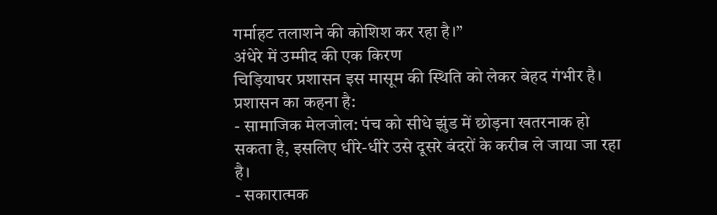गर्माहट तलाशने की कोशिश कर रहा है।”
अंधेरे में उम्मीद की एक किरण
चिड़ियाघर प्रशासन इस मासूम की स्थिति को लेकर बेहद गंभीर है। प्रशासन का कहना है:
- सामाजिक मेलजोल: पंच को सीधे झुंड में छोड़ना खतरनाक हो सकता है, इसलिए धीरे-धीरे उसे दूसरे बंदरों के करीब ले जाया जा रहा है।
- सकारात्मक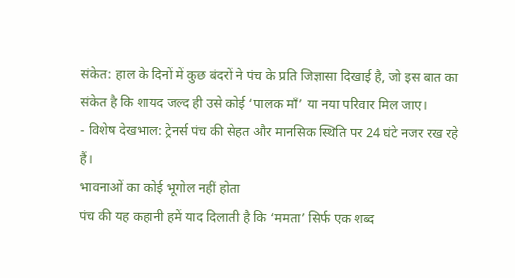संकेत: हाल के दिनों में कुछ बंदरों ने पंच के प्रति जिज्ञासा दिखाई है, जो इस बात का संकेत है कि शायद जल्द ही उसे कोई ‘पालक माँ’ या नया परिवार मिल जाए।
- विशेष देखभाल: ट्रेनर्स पंच की सेहत और मानसिक स्थिति पर 24 घंटे नजर रख रहे हैं।
भावनाओं का कोई भूगोल नहीं होता
पंच की यह कहानी हमें याद दिलाती है कि ‘ममता’ सिर्फ एक शब्द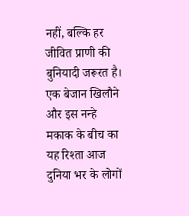नहीं, बल्कि हर जीवित प्राणी की बुनियादी जरूरत है। एक बेजान खिलौने और इस नन्हे मकाक के बीच का यह रिश्ता आज दुनिया भर के लोगों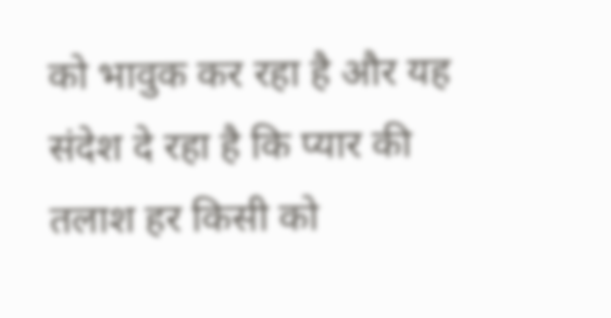को भावुक कर रहा है और यह संदेश दे रहा है कि प्यार की तलाश हर किसी को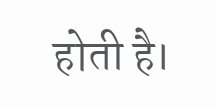होती है।